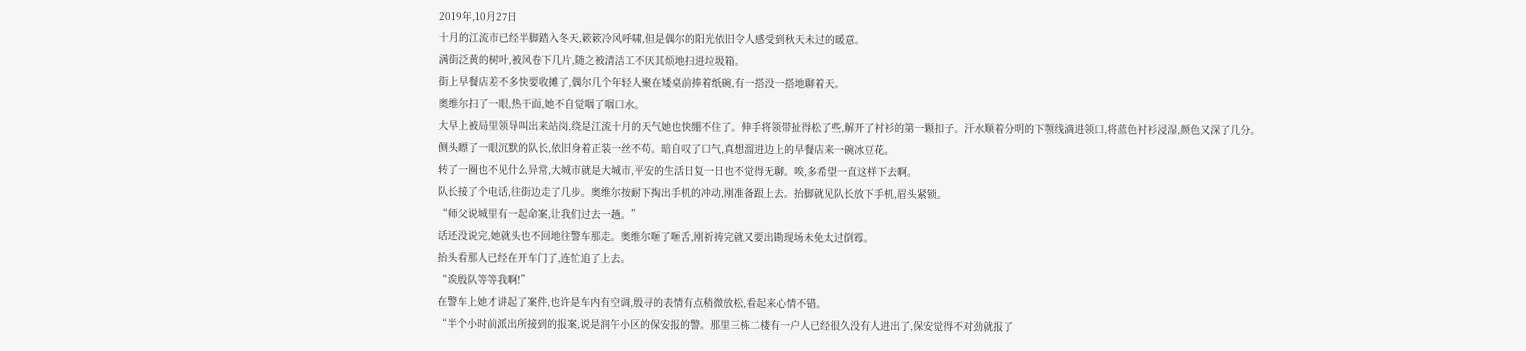2019年,10月27日
十月的江流市已经半脚踏入冬天,簌簌冷风呼啸,但是偶尔的阳光依旧令人感受到秋天未过的暖意。
满街泛黄的树叶,被风卷下几片,随之被清洁工不厌其烦地扫进垃圾箱。
街上早餐店差不多快要收摊了,偶尔几个年轻人聚在矮桌前捧着纸碗,有一搭没一搭地聊着天。
奥维尔扫了一眼,热干面,她不自觉咽了咽口水。
大早上被局里领导叫出来站岗,绕是江流十月的天气她也快绷不住了。伸手将领带扯得松了些,解开了衬衫的第一颗扣子。汗水顺着分明的下颚线滴进领口,将蓝色衬衫浸湿,颜色又深了几分。
侧头瞟了一眼沉默的队长,依旧身着正装一丝不苟。暗自叹了口气,真想溜进边上的早餐店来一碗冰豆花。
转了一圈也不见什么异常,大城市就是大城市,平安的生活日复一日也不觉得无聊。唉,多希望一直这样下去啊。
队长接了个电话,往街边走了几步。奥维尔按耐下掏出手机的冲动,刚准备跟上去。抬脚就见队长放下手机,眉头紧锁。
“师父说城里有一起命案,让我们过去一趟。”
话还没说完,她就头也不回地往警车那走。奥维尔咂了咂舌,刚祈祷完就又要出勘现场未免太过倒霉。
抬头看那人已经在开车门了,连忙追了上去。
“诶殷队等等我啊!”
在警车上她才讲起了案件,也许是车内有空调,殷寻的表情有点稍微放松,看起来心情不错。
“半个小时前派出所接到的报案,说是润午小区的保安报的警。那里三栋二楼有一户人已经很久没有人进出了,保安觉得不对劲就报了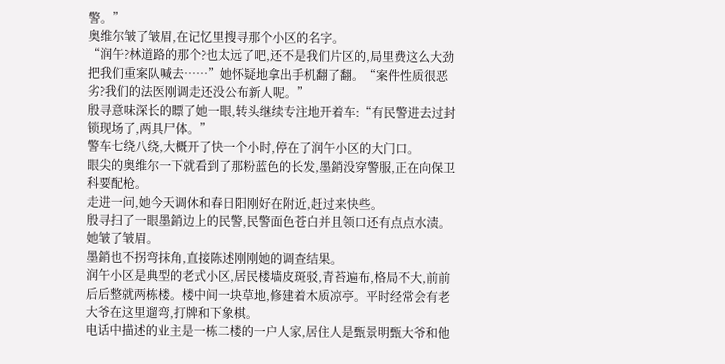警。”
奥维尔皱了皱眉,在记忆里搜寻那个小区的名字。
“润午?林道路的那个?也太远了吧,还不是我们片区的,局里费这么大劲把我们重案队喊去……”她怀疑地拿出手机翻了翻。“案件性质很恶劣?我们的法医刚调走还没公布新人呢。”
殷寻意味深长的瞟了她一眼,转头继续专注地开着车:“有民警进去过封锁现场了,两具尸体。”
警车七绕八绕,大概开了快一个小时,停在了润午小区的大门口。
眼尖的奥维尔一下就看到了那粉蓝色的长发,墨銷没穿警服,正在向保卫科要配枪。
走进一问,她今天调休和春日阳刚好在附近,赶过来快些。
殷寻扫了一眼墨銷边上的民警,民警面色苍白并且领口还有点点水渍。她皱了皱眉。
墨銷也不拐弯抹角,直接陈述刚刚她的调查结果。
润午小区是典型的老式小区,居民楼墙皮斑驳,青苔遍布,格局不大,前前后后整就两栋楼。楼中间一块草地,修建着木质凉亭。平时经常会有老大爷在这里遛弯,打牌和下象棋。
电话中描述的业主是一栋二楼的一户人家,居住人是甄景明甄大爷和他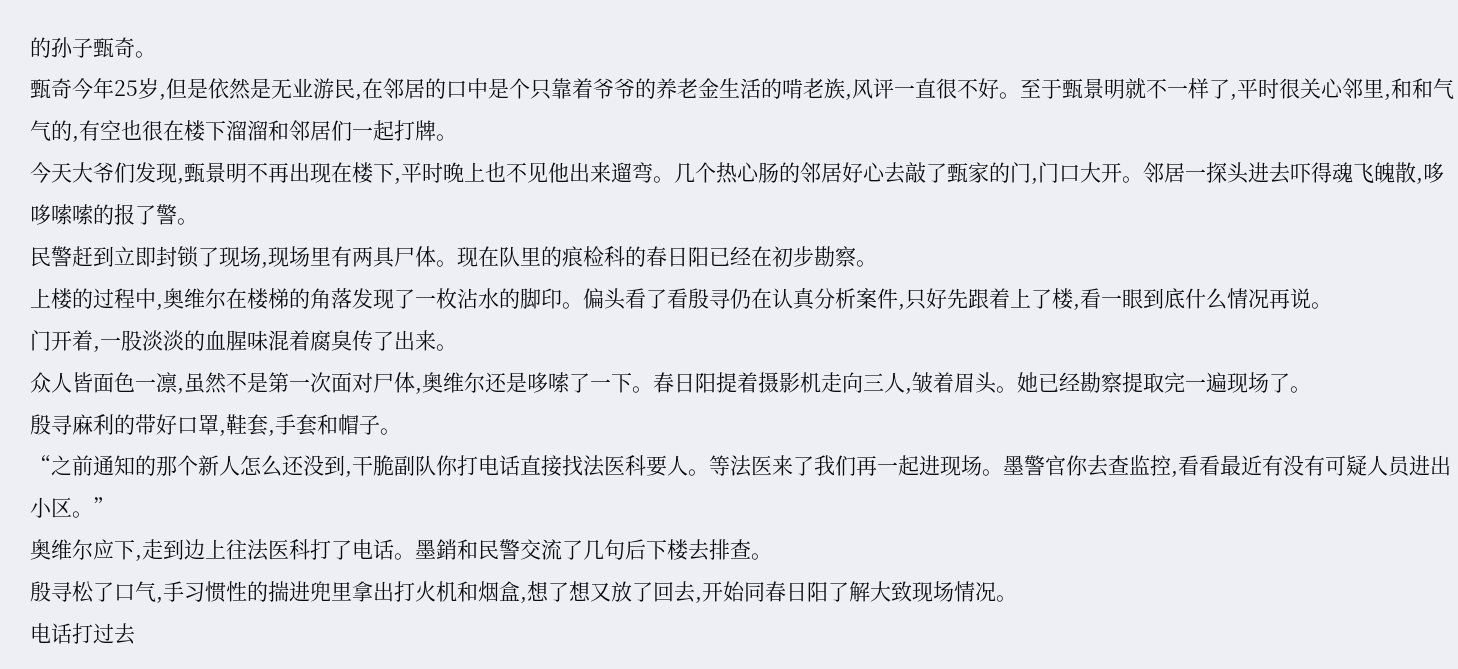的孙子甄奇。
甄奇今年25岁,但是依然是无业游民,在邻居的口中是个只靠着爷爷的养老金生活的啃老族,风评一直很不好。至于甄景明就不一样了,平时很关心邻里,和和气气的,有空也很在楼下溜溜和邻居们一起打牌。
今天大爷们发现,甄景明不再出现在楼下,平时晚上也不见他出来遛弯。几个热心肠的邻居好心去敲了甄家的门,门口大开。邻居一探头进去吓得魂飞魄散,哆哆嗦嗦的报了警。
民警赶到立即封锁了现场,现场里有两具尸体。现在队里的痕检科的春日阳已经在初步勘察。
上楼的过程中,奥维尔在楼梯的角落发现了一枚沾水的脚印。偏头看了看殷寻仍在认真分析案件,只好先跟着上了楼,看一眼到底什么情况再说。
门开着,一股淡淡的血腥味混着腐臭传了出来。
众人皆面色一凛,虽然不是第一次面对尸体,奥维尔还是哆嗦了一下。春日阳提着摄影机走向三人,皱着眉头。她已经勘察提取完一遍现场了。
殷寻麻利的带好口罩,鞋套,手套和帽子。
“之前通知的那个新人怎么还没到,干脆副队你打电话直接找法医科要人。等法医来了我们再一起进现场。墨警官你去查监控,看看最近有没有可疑人员进出小区。”
奥维尔应下,走到边上往法医科打了电话。墨銷和民警交流了几句后下楼去排查。
殷寻松了口气,手习惯性的揣进兜里拿出打火机和烟盒,想了想又放了回去,开始同春日阳了解大致现场情况。
电话打过去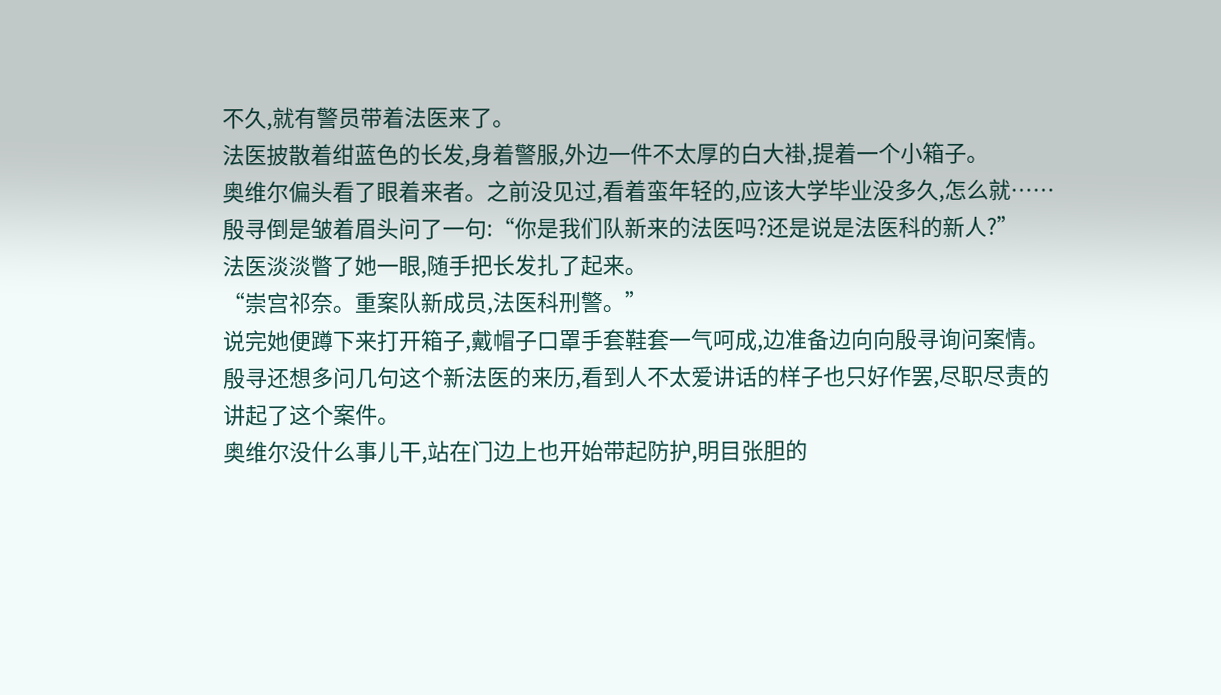不久,就有警员带着法医来了。
法医披散着绀蓝色的长发,身着警服,外边一件不太厚的白大褂,提着一个小箱子。
奥维尔偏头看了眼着来者。之前没见过,看着蛮年轻的,应该大学毕业没多久,怎么就……
殷寻倒是皱着眉头问了一句:“你是我们队新来的法医吗?还是说是法医科的新人?”
法医淡淡瞥了她一眼,随手把长发扎了起来。
“崇宫祁奈。重案队新成员,法医科刑警。”
说完她便蹲下来打开箱子,戴帽子口罩手套鞋套一气呵成,边准备边向向殷寻询问案情。
殷寻还想多问几句这个新法医的来历,看到人不太爱讲话的样子也只好作罢,尽职尽责的讲起了这个案件。
奥维尔没什么事儿干,站在门边上也开始带起防护,明目张胆的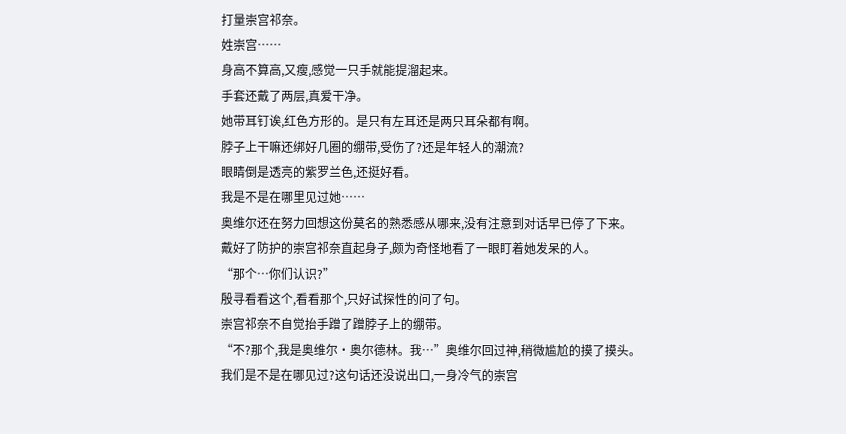打量崇宫祁奈。
姓崇宫……
身高不算高,又瘦,感觉一只手就能提溜起来。
手套还戴了两层,真爱干净。
她带耳钉诶,红色方形的。是只有左耳还是两只耳朵都有啊。
脖子上干嘛还绑好几圈的绷带,受伤了?还是年轻人的潮流?
眼睛倒是透亮的紫罗兰色,还挺好看。
我是不是在哪里见过她……
奥维尔还在努力回想这份莫名的熟悉感从哪来,没有注意到对话早已停了下来。
戴好了防护的崇宫祁奈直起身子,颇为奇怪地看了一眼盯着她发呆的人。
“那个…你们认识?”
殷寻看看这个,看看那个,只好试探性的问了句。
崇宫祁奈不自觉抬手蹭了蹭脖子上的绷带。
“不?那个,我是奥维尔·奥尔德林。我…”奥维尔回过神,稍微尴尬的摸了摸头。
我们是不是在哪见过?这句话还没说出口,一身冷气的崇宫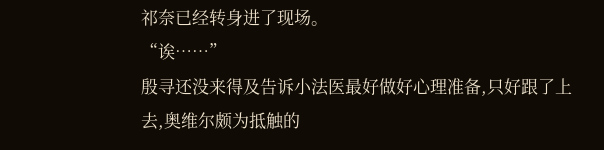祁奈已经转身进了现场。
“诶……”
殷寻还没来得及告诉小法医最好做好心理准备,只好跟了上去,奥维尔颇为抵触的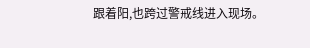跟着阳,也跨过警戒线进入现场。